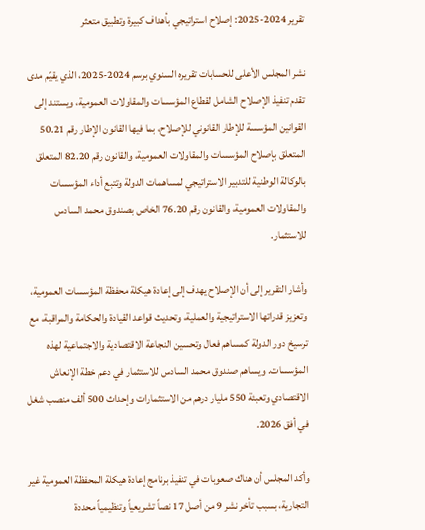تقرير 2024-2025: إصلاح استراتيجي بأهداف كبيرة وتطبيق متعثر

نشر المجلس الأعلى للحسابات تقريره السنوي برسم 2024-2025، الذي يقيّم مدى تقدم تنفيذ الإصلاح الشامل لقطاع المؤسسات والمقاولات العمومية، ويستند إلى القوانين المؤسسة للإطار القانوني للإصلاح، بما فيها القانون الإطار رقم 50.21 المتعلق بإصلاح المؤسسات والمقاولات العمومية، والقانون رقم 82.20 المتعلق بالوكالة الوطنية للتدبير الاستراتيجي لمساهمات الدولة وتتبع أداء المؤسسات والمقاولات العمومية، والقانون رقم 76.20 الخاص بصندوق محمد السادس للاستثمار.

وأشار التقرير إلى أن الإصلاح يهدف إلى إعادة هيكلة محفظة المؤسسات العمومية، وتعزيز قدراتها الاستراتيجية والعملية، وتحديث قواعد القيادة والحكامة والمراقبة، مع ترسيخ دور الدولة كمساهم فعال وتحسين النجاعة الاقتصادية والاجتماعية لهذه المؤسسات. ويساهم صندوق محمد السادس للاستثمار في دعم خطة الإنعاش الاقتصادي وتعبئة 550 مليار درهم من الاستثمارات وإحداث 500 ألف منصب شغل في أفق 2026.

وأكد المجلس أن هناك صعوبات في تنفيذ برنامج إعادة هيكلة المحفظة العمومية غير التجارية، بسبب تأخر نشر 9 من أصل 17 نصاً تشريعياً وتنظيمياً محددة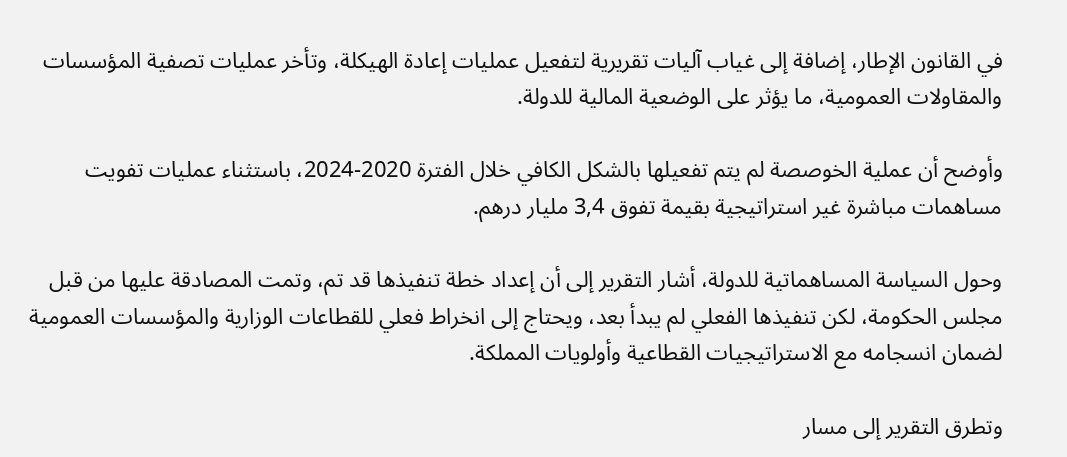في القانون الإطار، إضافة إلى غياب آليات تقريرية لتفعيل عمليات إعادة الهيكلة، وتأخر عمليات تصفية المؤسسات والمقاولات العمومية، ما يؤثر على الوضعية المالية للدولة.

وأوضح أن عملية الخوصصة لم يتم تفعيلها بالشكل الكافي خلال الفترة 2020-2024، باستثناء عمليات تفويت مساهمات مباشرة غير استراتيجية بقيمة تفوق 3,4 مليار درهم.

وحول السياسة المساهماتية للدولة، أشار التقرير إلى أن إعداد خطة تنفيذها قد تم، وتمت المصادقة عليها من قبل مجلس الحكومة، لكن تنفيذها الفعلي لم يبدأ بعد، ويحتاج إلى انخراط فعلي للقطاعات الوزارية والمؤسسات العمومية لضمان انسجامه مع الاستراتيجيات القطاعية وأولويات المملكة.

وتطرق التقرير إلى مسار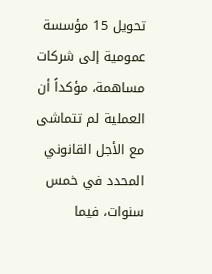تحويل 15 مؤسسة عمومية إلى شركات مساهمة، مؤكداً أن العملية لم تتماشى مع الأجل القانوني المحدد في خمس سنوات، فيما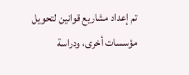تم إعداد مشاريع قوانين لتحويل مؤسسات أخرى، ودراسة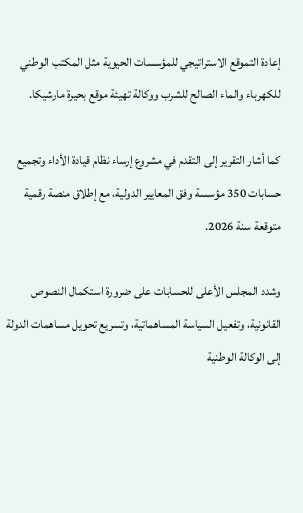إعادة التموقع الاستراتيجي للمؤسسات الحيوية مثل المكتب الوطني للكهرباء والماء الصالح للشرب ووكالة تهيئة موقع بحيرة مارشيكا.

كما أشار التقرير إلى التقدم في مشروع إرساء نظام قيادة الأداء وتجميع حسابات 350 مؤسسة وفق المعايير الدولية، مع إطلاق منصة رقمية متوقعة سنة 2026.

وشدد المجلس الأعلى للحسابات على ضرورة استكمال النصوص القانونية، وتفعيل السياسة المساهماتية، وتسريع تحويل مساهمات الدولة إلى الوكالة الوطنية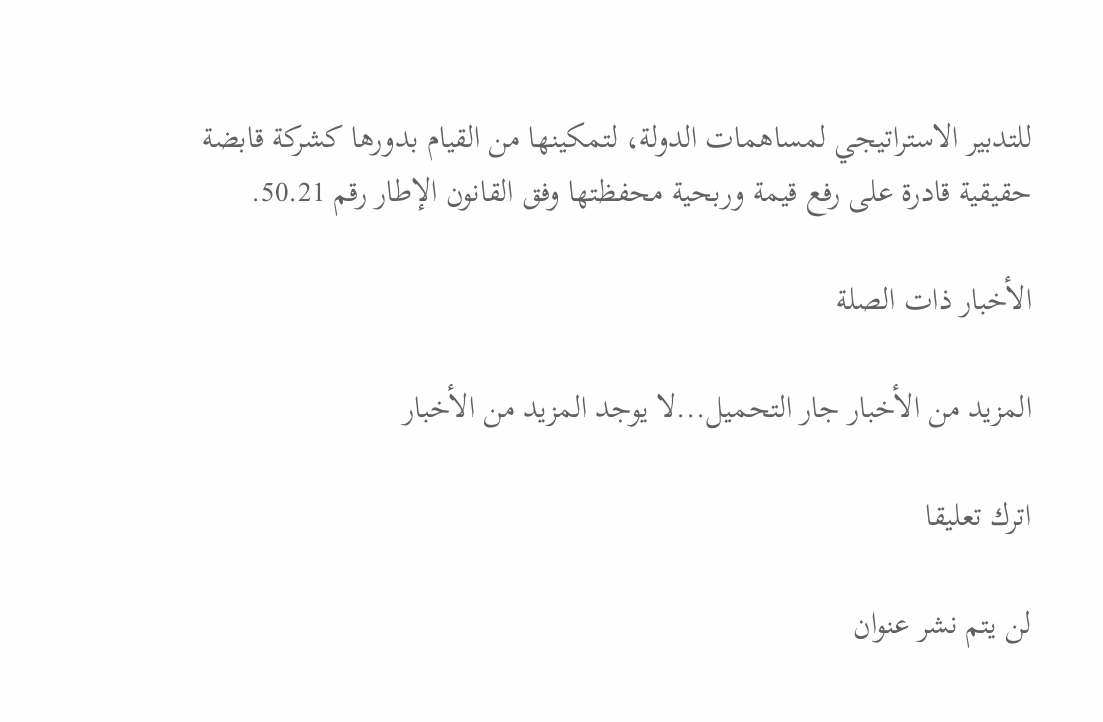للتدبير الاستراتيجي لمساهمات الدولة، لتمكينها من القيام بدورها كشركة قابضة حقيقية قادرة على رفع قيمة وربحية محفظتها وفق القانون الإطار رقم 50.21.

الأخبار ذات الصلة

المزيد من الأخبار جار التحميل...لا يوجد المزيد من الأخبار

اترك تعليقا

لن يتم نشر عنوان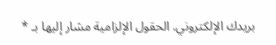بريدك الإلكتروني. الحقول الإلزامية مشار إليها بـ *